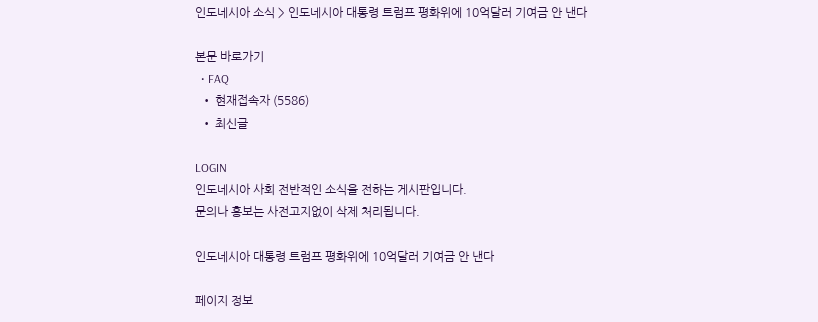인도네시아 소식 > 인도네시아 대통령 트럼프 평화위에 10억달러 기여금 안 낸다

본문 바로가기
  • FAQ
  • 현재접속자 (5586)
  • 최신글

LOGIN
인도네시아 사회 전반적인 소식을 전하는 게시판입니다.
문의나 홍보는 사전고지없이 삭제 처리됩니다.

인도네시아 대통령 트럼프 평화위에 10억달러 기여금 안 낸다

페이지 정보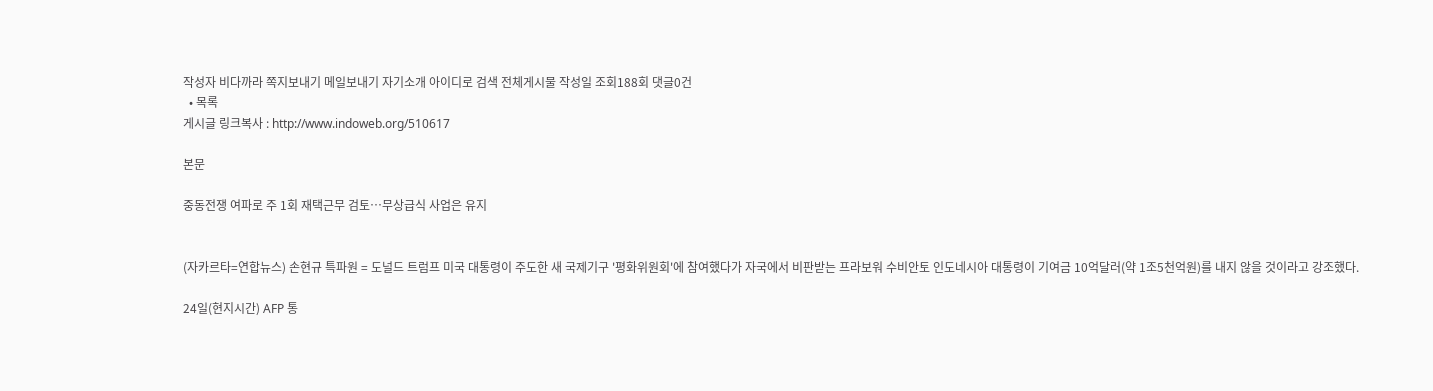작성자 비다까라 쪽지보내기 메일보내기 자기소개 아이디로 검색 전체게시물 작성일 조회188회 댓글0건
  • 목록
게시글 링크복사 : http://www.indoweb.org/510617

본문

중동전쟁 여파로 주 1회 재택근무 검토…무상급식 사업은 유지


(자카르타=연합뉴스) 손현규 특파원 = 도널드 트럼프 미국 대통령이 주도한 새 국제기구 '평화위원회'에 참여했다가 자국에서 비판받는 프라보워 수비안토 인도네시아 대통령이 기여금 10억달러(약 1조5천억원)를 내지 않을 것이라고 강조했다.

24일(현지시간) AFP 통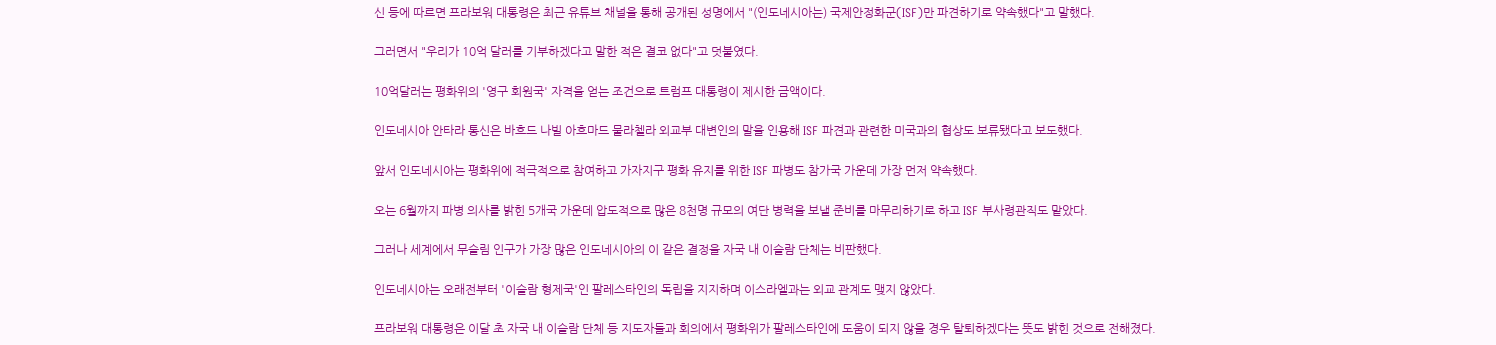신 등에 따르면 프라보워 대통령은 최근 유튜브 채널을 통해 공개된 성명에서 "(인도네시아는) 국제안정화군(ISF)만 파견하기로 약속했다"고 말했다.

그러면서 "우리가 10억 달러를 기부하겠다고 말한 적은 결코 없다"고 덧붙였다.

10억달러는 평화위의 '영구 회원국' 자격을 얻는 조건으로 트럼프 대통령이 제시한 금액이다.

인도네시아 안타라 통신은 바흐드 나빌 아흐마드 물라첼라 외교부 대변인의 말을 인용해 ISF 파견과 관련한 미국과의 협상도 보류됐다고 보도했다.

앞서 인도네시아는 평화위에 적극적으로 참여하고 가자지구 평화 유지를 위한 ISF 파병도 참가국 가운데 가장 먼저 약속했다.

오는 6월까지 파병 의사를 밝힌 5개국 가운데 압도적으로 많은 8천명 규모의 여단 병력을 보낼 준비를 마무리하기로 하고 ISF 부사령관직도 맡았다.

그러나 세계에서 무슬림 인구가 가장 많은 인도네시아의 이 같은 결정을 자국 내 이슬람 단체는 비판했다.

인도네시아는 오래전부터 '이슬람 형제국'인 팔레스타인의 독립을 지지하며 이스라엘과는 외교 관계도 맺지 않았다.

프라보워 대통령은 이달 초 자국 내 이슬람 단체 등 지도자들과 회의에서 평화위가 팔레스타인에 도움이 되지 않을 경우 탈퇴하겠다는 뜻도 밝힌 것으로 전해졌다.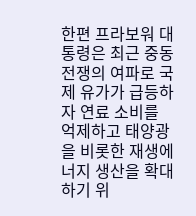한편 프라보워 대통령은 최근 중동 전쟁의 여파로 국제 유가가 급등하자 연료 소비를 억제하고 태양광을 비롯한 재생에너지 생산을 확대하기 위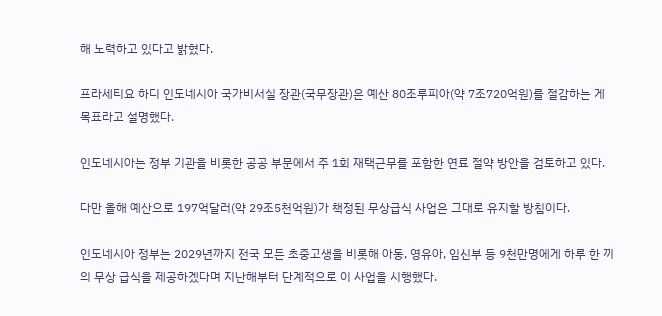해 노력하고 있다고 밝혔다.

프라세티요 하디 인도네시아 국가비서실 장관(국무장관)은 예산 80조루피아(약 7조720억원)를 절감하는 게 목표라고 설명했다.

인도네시아는 정부 기관을 비롯한 공공 부문에서 주 1회 재택근무를 포함한 연료 절약 방안을 검토하고 있다.

다만 올해 예산으로 197억달러(약 29조5천억원)가 책정된 무상급식 사업은 그대로 유지할 방침이다.

인도네시아 정부는 2029년까지 전국 모든 초중고생을 비롯해 아동, 영유아, 임신부 등 9천만명에게 하루 한 끼의 무상 급식을 제공하겠다며 지난해부터 단계적으로 이 사업을 시행했다.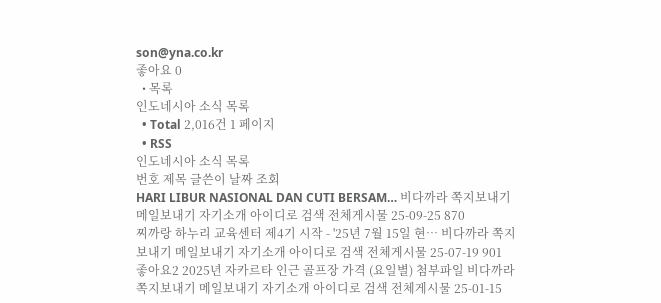son@yna.co.kr
좋아요 0
  • 목록
인도네시아 소식 목록
  • Total 2,016건 1 페이지
  • RSS
인도네시아 소식 목록
번호 제목 글쓴이 날짜 조회
HARI LIBUR NASIONAL DAN CUTI BERSAM… 비다까라 쪽지보내기 메일보내기 자기소개 아이디로 검색 전체게시물 25-09-25 870
찌까랑 하누리 교육센터 제4기 시작 - '25년 7월 15일 현… 비다까라 쪽지보내기 메일보내기 자기소개 아이디로 검색 전체게시물 25-07-19 901
좋아요2 2025년 자카르타 인근 골프장 가격 (요일별) 첨부파일 비다까라 쪽지보내기 메일보내기 자기소개 아이디로 검색 전체게시물 25-01-15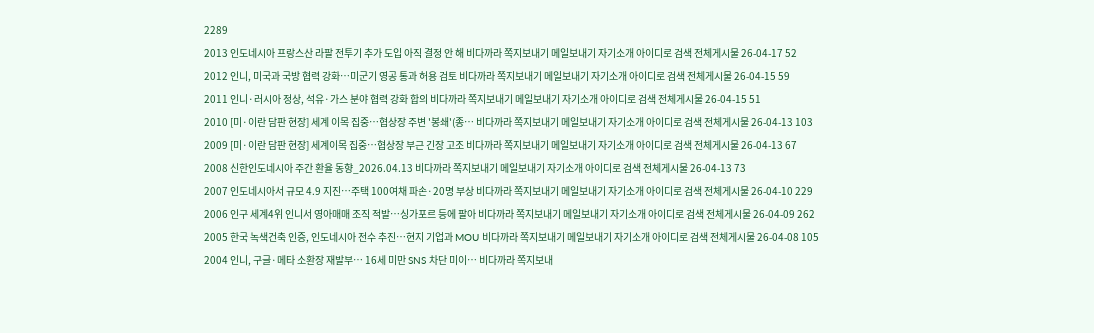2289
2013 인도네시아 프랑스산 라팔 전투기 추가 도입 아직 결정 안 해 비다까라 쪽지보내기 메일보내기 자기소개 아이디로 검색 전체게시물 26-04-17 52
2012 인니, 미국과 국방 협력 강화…미군기 영공 통과 허용 검토 비다까라 쪽지보내기 메일보내기 자기소개 아이디로 검색 전체게시물 26-04-15 59
2011 인니·러시아 정상, 석유·가스 분야 협력 강화 합의 비다까라 쪽지보내기 메일보내기 자기소개 아이디로 검색 전체게시물 26-04-15 51
2010 [미·이란 담판 현장] 세계 이목 집중…협상장 주변 '봉쇄'(종… 비다까라 쪽지보내기 메일보내기 자기소개 아이디로 검색 전체게시물 26-04-13 103
2009 [미·이란 담판 현장] 세계이목 집중…협상장 부근 긴장 고조 비다까라 쪽지보내기 메일보내기 자기소개 아이디로 검색 전체게시물 26-04-13 67
2008 신한인도네시아 주간 환율 동향_2026.04.13 비다까라 쪽지보내기 메일보내기 자기소개 아이디로 검색 전체게시물 26-04-13 73
2007 인도네시아서 규모 4.9 지진…주택 100여채 파손·20명 부상 비다까라 쪽지보내기 메일보내기 자기소개 아이디로 검색 전체게시물 26-04-10 229
2006 인구 세계4위 인니서 영아매매 조직 적발…싱가포르 등에 팔아 비다까라 쪽지보내기 메일보내기 자기소개 아이디로 검색 전체게시물 26-04-09 262
2005 한국 녹색건축 인증, 인도네시아 전수 추진…현지 기업과 MOU 비다까라 쪽지보내기 메일보내기 자기소개 아이디로 검색 전체게시물 26-04-08 105
2004 인니, 구글·메타 소환장 재발부… 16세 미만 SNS 차단 미이… 비다까라 쪽지보내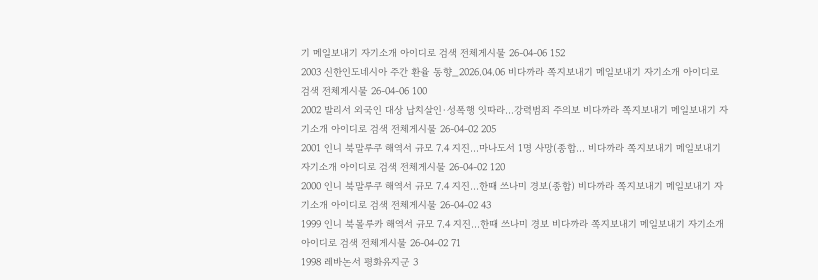기 메일보내기 자기소개 아이디로 검색 전체게시물 26-04-06 152
2003 신한인도네시아 주간 환율 동향_2026.04.06 비다까라 쪽지보내기 메일보내기 자기소개 아이디로 검색 전체게시물 26-04-06 100
2002 발리서 외국인 대상 납치살인·성폭행 잇따라…강력범죄 주의보 비다까라 쪽지보내기 메일보내기 자기소개 아이디로 검색 전체게시물 26-04-02 205
2001 인니 북말루쿠 해역서 규모 7.4 지진…마나도서 1명 사망(종합… 비다까라 쪽지보내기 메일보내기 자기소개 아이디로 검색 전체게시물 26-04-02 120
2000 인니 북말루쿠 해역서 규모 7.4 지진…한때 쓰나미 경보(종합) 비다까라 쪽지보내기 메일보내기 자기소개 아이디로 검색 전체게시물 26-04-02 43
1999 인니 북몰루카 해역서 규모 7.4 지진…한때 쓰나미 경보 비다까라 쪽지보내기 메일보내기 자기소개 아이디로 검색 전체게시물 26-04-02 71
1998 레바논서 평화유지군 3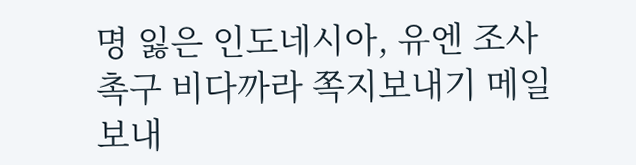명 잃은 인도네시아, 유엔 조사 촉구 비다까라 쪽지보내기 메일보내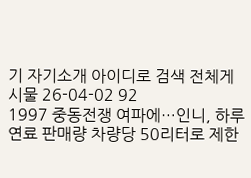기 자기소개 아이디로 검색 전체게시물 26-04-02 92
1997 중동전쟁 여파에…인니, 하루 연료 판매량 차량당 50리터로 제한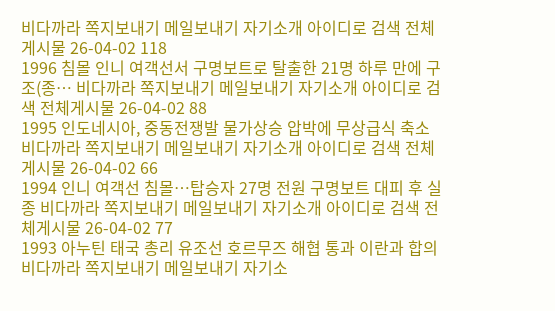비다까라 쪽지보내기 메일보내기 자기소개 아이디로 검색 전체게시물 26-04-02 118
1996 침몰 인니 여객선서 구명보트로 탈출한 21명 하루 만에 구조(종… 비다까라 쪽지보내기 메일보내기 자기소개 아이디로 검색 전체게시물 26-04-02 88
1995 인도네시아, 중동전쟁발 물가상승 압박에 무상급식 축소 비다까라 쪽지보내기 메일보내기 자기소개 아이디로 검색 전체게시물 26-04-02 66
1994 인니 여객선 침몰…탑승자 27명 전원 구명보트 대피 후 실종 비다까라 쪽지보내기 메일보내기 자기소개 아이디로 검색 전체게시물 26-04-02 77
1993 아누틴 태국 총리 유조선 호르무즈 해협 통과 이란과 합의 비다까라 쪽지보내기 메일보내기 자기소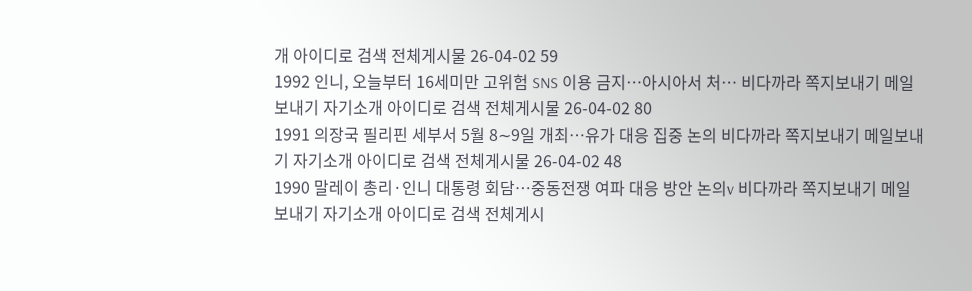개 아이디로 검색 전체게시물 26-04-02 59
1992 인니, 오늘부터 16세미만 고위험 SNS 이용 금지…아시아서 처… 비다까라 쪽지보내기 메일보내기 자기소개 아이디로 검색 전체게시물 26-04-02 80
1991 의장국 필리핀 세부서 5월 8∼9일 개최…유가 대응 집중 논의 비다까라 쪽지보내기 메일보내기 자기소개 아이디로 검색 전체게시물 26-04-02 48
1990 말레이 총리·인니 대통령 회담…중동전쟁 여파 대응 방안 논의v 비다까라 쪽지보내기 메일보내기 자기소개 아이디로 검색 전체게시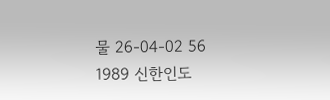물 26-04-02 56
1989 신한인도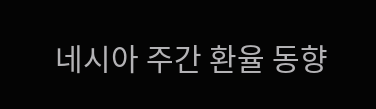네시아 주간 환율 동향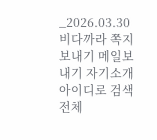_2026.03.30 비다까라 쪽지보내기 메일보내기 자기소개 아이디로 검색 전체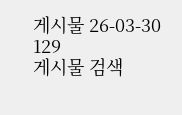게시물 26-03-30 129
게시물 검색